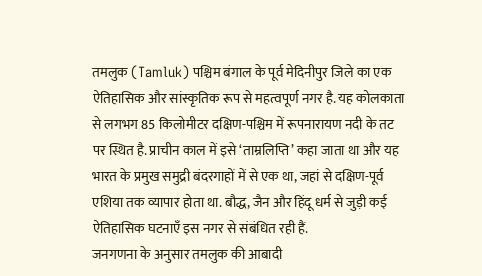तमलुक (Tamluk) पश्चिम बंगाल के पूर्व मेदिनीपुर जिले का एक ऐतिहासिक और सांस्कृतिक रूप से महत्वपूर्ण नगर है. यह कोलकाता से लगभग 85 किलोमीटर दक्षिण-पश्चिम में रूपनारायण नदी के तट पर स्थित है. प्राचीन काल में इसे ‘ताम्रलिप्ति’ कहा जाता था और यह भारत के प्रमुख समुद्री बंदरगाहों में से एक था, जहां से दक्षिण-पूर्व एशिया तक व्यापार होता था. बौद्ध, जैन और हिंदू धर्म से जुड़ी कई ऐतिहासिक घटनाएँ इस नगर से संबंधित रही हैं.
जनगणना के अनुसार तमलुक की आबादी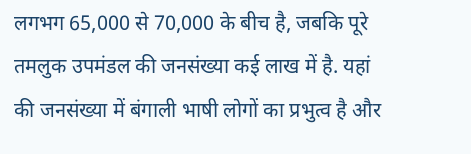लगभग 65,000 से 70,000 के बीच है, जबकि पूरे तमलुक उपमंडल की जनसंख्या कई लाख में है. यहां की जनसंख्या में बंगाली भाषी लोगों का प्रभुत्व है और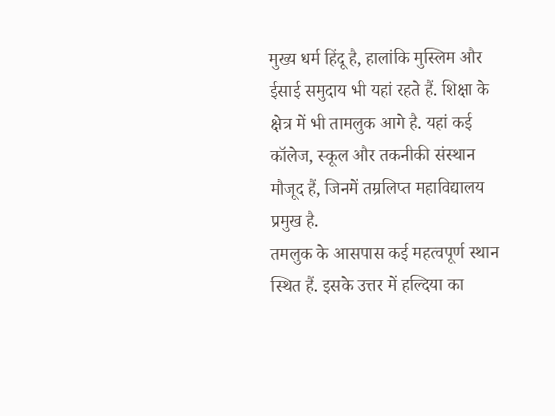मुख्य धर्म हिंदू है, हालांकि मुस्लिम और ईसाई समुदाय भी यहां रहते हैं. शिक्षा के क्षेत्र में भी तामलुक आगे है. यहां कई कॉलेज, स्कूल और तकनीकी संस्थान मौजूद हैं, जिनमें तम्रलिप्त महाविद्यालय प्रमुख है.
तमलुक के आसपास कई महत्वपूर्ण स्थान स्थित हैं. इसके उत्तर में हल्दिया का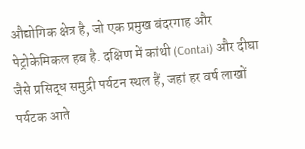औद्योगिक क्षेत्र है, जो एक प्रमुख बंदरगाह और पेट्रोकेमिकल हब है. दक्षिण में कांथी (Contai) और दीघा जैसे प्रसिद्ध समुद्री पर्यटन स्थल हैं, जहां हर वर्ष लाखों पर्यटक आते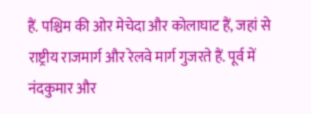हैं. पश्चिम की ओर मेचेदा और कोलाघाट हैं, जहां से राष्ट्रीय राजमार्ग और रेलवे मार्ग गुजरते हैं. पूर्व में नंदकुमार और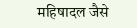महिषादल जैसे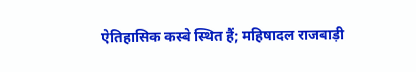ऐतिहासिक कस्बे स्थित हैं; महिषादल राजबाड़ी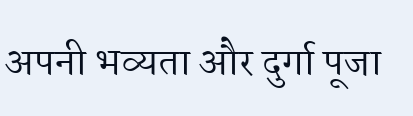अपनी भव्यता और दुर्गा पूजा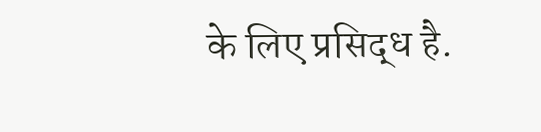के लिए प्रसिद्ध है.